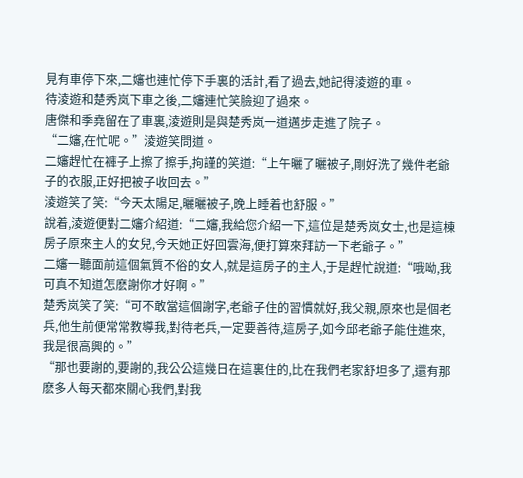見有車停下來,二嬸也連忙停下手裏的活計,看了過去,她記得淩遊的車。
待淩遊和楚秀岚下車之後,二嬸連忙笑臉迎了過來。
唐傑和季堯留在了車裏,淩遊則是與楚秀岚一道邁步走進了院子。
“二嬸,在忙呢。”淩遊笑問道。
二嬸趕忙在褲子上擦了擦手,拘謹的笑道:“上午曬了曬被子,剛好洗了幾件老爺子的衣服,正好把被子收回去。”
淩遊笑了笑:“今天太陽足,曬曬被子,晚上睡着也舒服。”
說着,淩遊便對二嬸介紹道:“二嬸,我給您介紹一下,這位是楚秀岚女士,也是這棟房子原來主人的女兒,今天她正好回雲海,便打算來拜訪一下老爺子。”
二嬸一聽面前這個氣質不俗的女人,就是這房子的主人,于是趕忙說道:“哦呦,我可真不知道怎麽謝你才好啊。”
楚秀岚笑了笑:“可不敢當這個謝字,老爺子住的習慣就好,我父親,原來也是個老兵,他生前便常常教導我,對待老兵,一定要善待,這房子,如今邱老爺子能住進來,我是很高興的。”
“那也要謝的,要謝的,我公公這幾日在這裏住的,比在我們老家舒坦多了,還有那麽多人每天都來關心我們,對我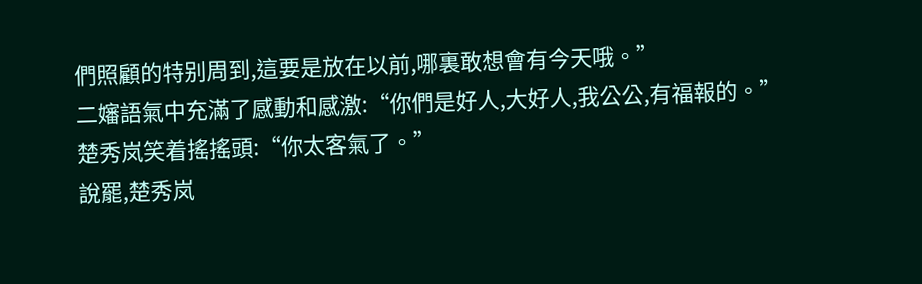們照顧的特别周到,這要是放在以前,哪裏敢想會有今天哦。”
二嬸語氣中充滿了感動和感激:“你們是好人,大好人,我公公,有福報的。”
楚秀岚笑着搖搖頭:“你太客氣了。”
說罷,楚秀岚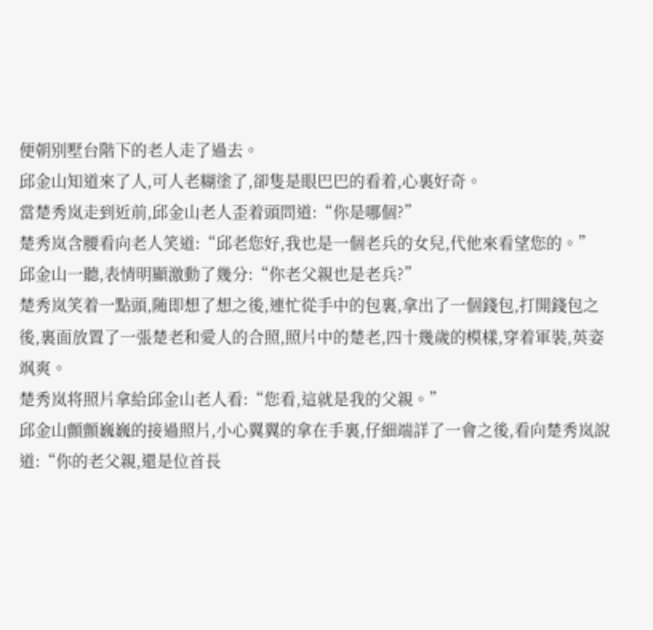便朝别墅台階下的老人走了過去。
邱金山知道來了人,可人老糊塗了,卻隻是眼巴巴的看着,心裏好奇。
當楚秀岚走到近前,邱金山老人歪着頭問道:“你是哪個?”
楚秀岚含腰看向老人笑道:“邱老您好,我也是一個老兵的女兒,代他來看望您的。”
邱金山一聽,表情明顯激動了幾分:“你老父親也是老兵?”
楚秀岚笑着一點頭,随即想了想之後,連忙從手中的包裏,拿出了一個錢包,打開錢包之後,裏面放置了一張楚老和愛人的合照,照片中的楚老,四十幾歲的模樣,穿着軍裝,英姿飒爽。
楚秀岚将照片拿給邱金山老人看:“您看,這就是我的父親。”
邱金山顫顫巍巍的接過照片,小心翼翼的拿在手裏,仔細端詳了一會之後,看向楚秀岚說道:“你的老父親,還是位首長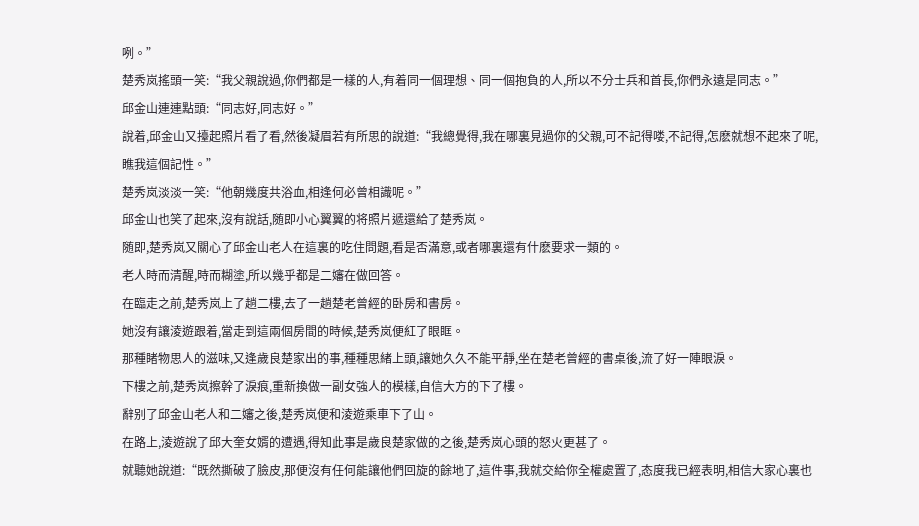咧。”
楚秀岚搖頭一笑:“我父親說過,你們都是一樣的人,有着同一個理想、同一個抱負的人,所以不分士兵和首長,你們永遠是同志。”
邱金山連連點頭:“同志好,同志好。”
說着,邱金山又擡起照片看了看,然後凝眉若有所思的說道:“我總覺得,我在哪裏見過你的父親,可不記得喽,不記得,怎麽就想不起來了呢,瞧我這個記性。”
楚秀岚淡淡一笑:“他朝幾度共浴血,相逢何必曾相識呢。”
邱金山也笑了起來,沒有說話,随即小心翼翼的将照片遞還給了楚秀岚。
随即,楚秀岚又關心了邱金山老人在這裏的吃住問題,看是否滿意,或者哪裏還有什麽要求一類的。
老人時而清醒,時而糊塗,所以幾乎都是二嬸在做回答。
在臨走之前,楚秀岚上了趟二樓,去了一趟楚老曾經的卧房和書房。
她沒有讓淩遊跟着,當走到這兩個房間的時候,楚秀岚便紅了眼眶。
那種睹物思人的滋味,又逢歲良楚家出的事,種種思緒上頭,讓她久久不能平靜,坐在楚老曾經的書桌後,流了好一陣眼淚。
下樓之前,楚秀岚擦幹了淚痕,重新換做一副女強人的模樣,自信大方的下了樓。
辭别了邱金山老人和二嬸之後,楚秀岚便和淩遊乘車下了山。
在路上,淩遊說了邱大奎女婿的遭遇,得知此事是歲良楚家做的之後,楚秀岚心頭的怒火更甚了。
就聽她說道:“既然撕破了臉皮,那便沒有任何能讓他們回旋的餘地了,這件事,我就交給你全權處置了,态度我已經表明,相信大家心裏也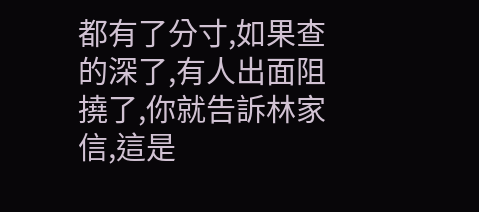都有了分寸,如果查的深了,有人出面阻撓了,你就告訴林家信,這是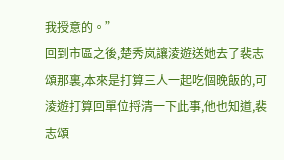我授意的。”
回到市區之後,楚秀岚讓淩遊送她去了裴志頌那裏,本來是打算三人一起吃個晚飯的,可淩遊打算回單位捋清一下此事,他也知道,裴志頌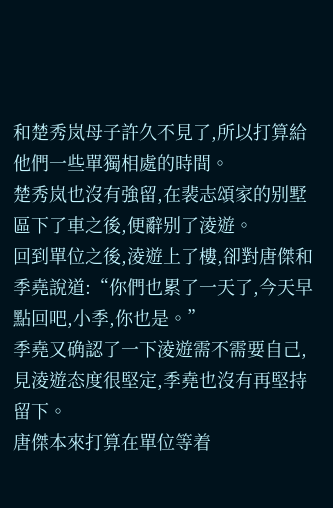和楚秀岚母子許久不見了,所以打算給他們一些單獨相處的時間。
楚秀岚也沒有強留,在裴志頌家的别墅區下了車之後,便辭别了淩遊。
回到單位之後,淩遊上了樓,卻對唐傑和季堯說道:“你們也累了一天了,今天早點回吧,小季,你也是。”
季堯又确認了一下淩遊需不需要自己,見淩遊态度很堅定,季堯也沒有再堅持留下。
唐傑本來打算在單位等着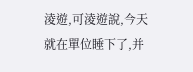淩遊,可淩遊說,今天就在單位睡下了,并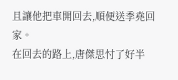且讓他把車開回去,順便送季堯回家。
在回去的路上,唐傑思忖了好半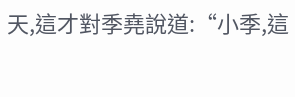天,這才對季堯說道:“小季,這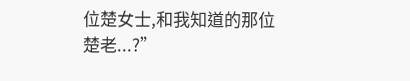位楚女士,和我知道的那位楚老...?”